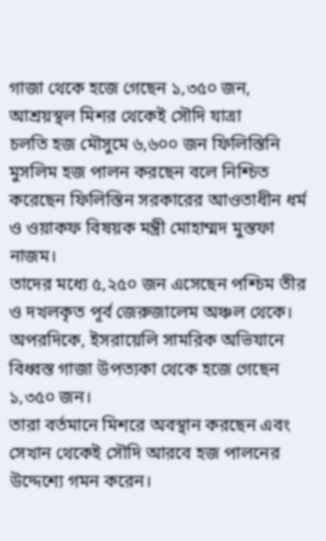গাজা থেকে হজে গেছেন ১,৩৫০ জন, আশ্রয়স্থল মিশর থেকেই সৌদি যাত্রা
চলতি হজ মৌসুমে ৬,৬০০ জন ফিলিস্তিনি মুসলিম হজ পালন করছেন বলে নিশ্চিত করেছেন ফিলিস্তিন সরকারের আওতাধীন ধর্ম ও ওয়াকফ বিষয়ক মন্ত্রী মোহাম্মদ মুস্তফা নাজম।
তাদের মধ্যে ৫,২৫০ জন এসেছেন পশ্চিম তীর ও দখলকৃত পূর্ব জেরুজালেম অঞ্চল থেকে।
অপরদিকে, ইসরায়েলি সামরিক অভিযানে বিধ্বস্ত গাজা উপত্যকা থেকে হজে গেছেন ১,৩৫০ জন।
তারা বর্তমানে মিশরে অবস্থান করছেন এবং সেখান থেকেই সৌদি আরবে হজ পালনের উদ্দেশ্যে গমন করেন।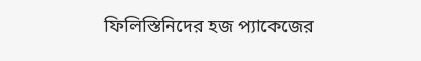ফিলিস্তিনিদের হজ প্যাকেজের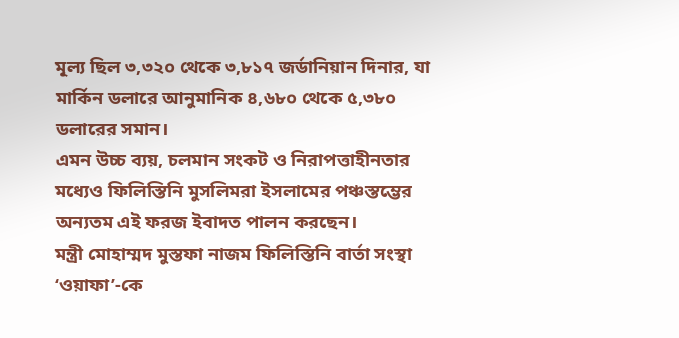মূল্য ছিল ৩,৩২০ থেকে ৩,৮১৭ জর্ডানিয়ান দিনার, যা মার্কিন ডলারে আনুমানিক ৪,৬৮০ থেকে ৫,৩৮০ ডলারের সমান।
এমন উচ্চ ব্যয়, চলমান সংকট ও নিরাপত্তাহীনতার মধ্যেও ফিলিস্তিনি মুসলিমরা ইসলামের পঞ্চস্তম্ভের অন্যতম এই ফরজ ইবাদত পালন করছেন।
মন্ত্রী মোহাম্মদ মুস্তফা নাজম ফিলিস্তিনি বার্তা সংস্থা ‘ওয়াফা’-কে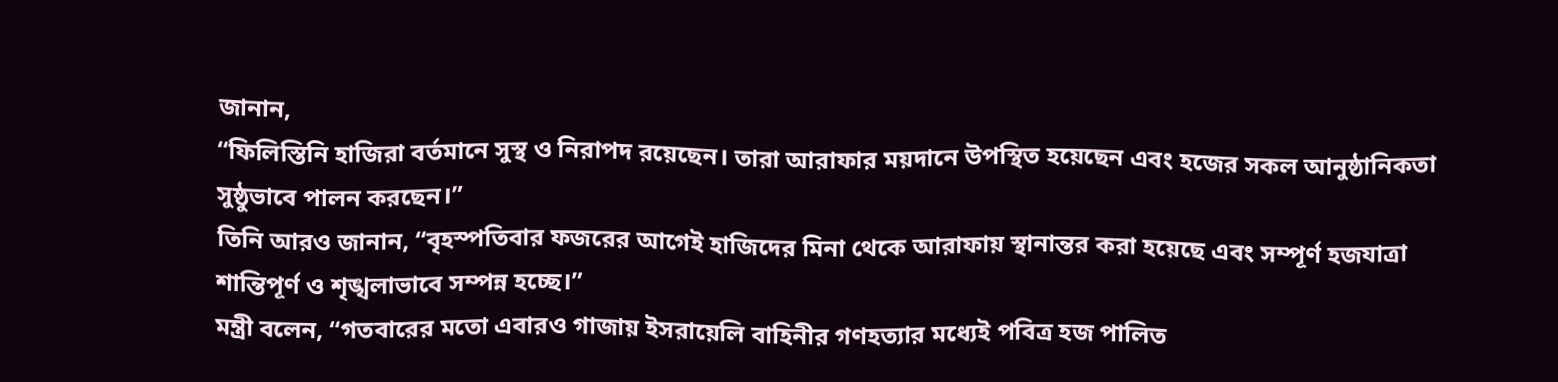জানান,
“ফিলিস্তিনি হাজিরা বর্তমানে সুস্থ ও নিরাপদ রয়েছেন। তারা আরাফার ময়দানে উপস্থিত হয়েছেন এবং হজের সকল আনুষ্ঠানিকতা সুষ্ঠুভাবে পালন করছেন।”
তিনি আরও জানান, “বৃহস্পতিবার ফজরের আগেই হাজিদের মিনা থেকে আরাফায় স্থানান্তর করা হয়েছে এবং সম্পূর্ণ হজযাত্রা শান্তিপূর্ণ ও শৃঙ্খলাভাবে সম্পন্ন হচ্ছে।”
মন্ত্রী বলেন, “গতবারের মতো এবারও গাজায় ইসরায়েলি বাহিনীর গণহত্যার মধ্যেই পবিত্র হজ পালিত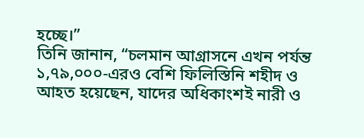হচ্ছে।”
তিনি জানান, “চলমান আগ্রাসনে এখন পর্যন্ত ১,৭৯,০০০-এরও বেশি ফিলিস্তিনি শহীদ ও আহত হয়েছেন, যাদের অধিকাংশই নারী ও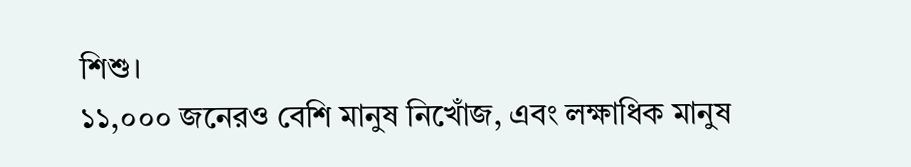শিশু।
১১,০০০ জনেরও বেশি মানুষ নিখোঁজ, এবং লক্ষাধিক মানুষ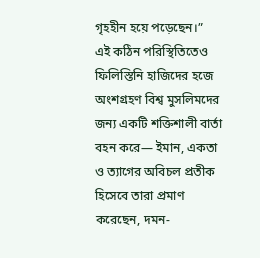গৃহহীন হয়ে পড়েছেন।”
এই কঠিন পরিস্থিতিতেও ফিলিস্তিনি হাজিদের হজে অংশগ্রহণ বিশ্ব মুসলিমদের জন্য একটি শক্তিশালী বার্তা বহন করে— ইমান, একতা ও ত্যাগের অবিচল প্রতীক হিসেবে তারা প্রমাণ করেছেন, দমন-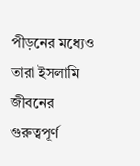পীড়নের মধ্যেও তারা ইসলামি জীবনের গুরুত্বপূর্ণ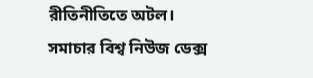রীতিনীতিতে অটল।
সমাচার বিশ্ব নিউজ ডেক্স